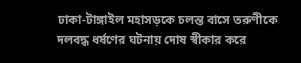ঢাকা-টাঙ্গাইল মহাসড়কে চলন্ত বাসে তরুণীকে দলবদ্ধ ধর্ষণের ঘটনায় দোষ স্বীকার করে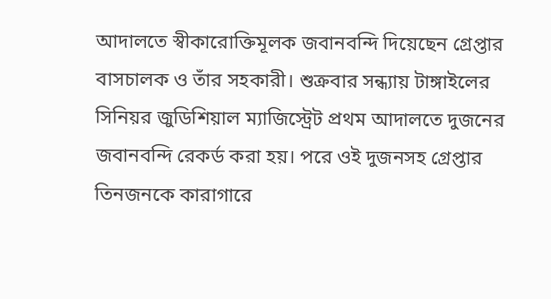আদালতে স্বীকারোক্তিমূলক জবানবন্দি দিয়েছেন গ্রেপ্তার বাসচালক ও তাঁর সহকারী। শুক্রবার সন্ধ্যায় টাঙ্গাইলের সিনিয়র জুডিশিয়াল ম্যাজিস্ট্রেট প্রথম আদালতে দুজনের জবানবন্দি রেকর্ড করা হয়। পরে ওই দুজনসহ গ্রেপ্তার তিনজনকে কারাগারে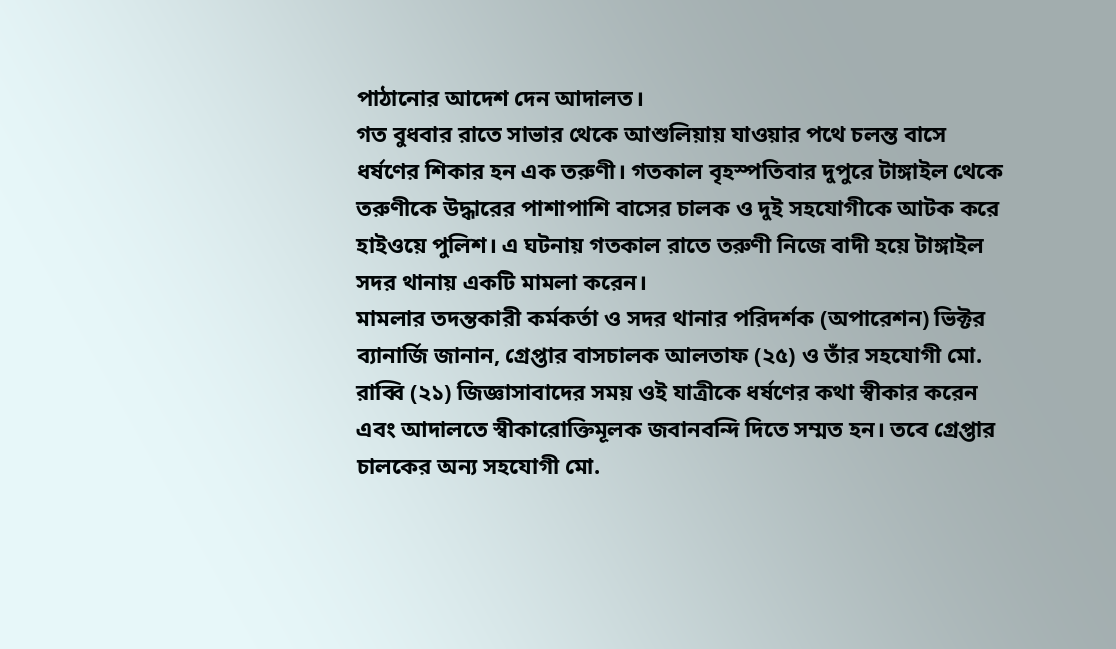পাঠানোর আদেশ দেন আদালত।
গত বুধবার রাতে সাভার থেকে আশুলিয়ায় যাওয়ার পথে চলন্ত বাসে ধর্ষণের শিকার হন এক তরুণী। গতকাল বৃহস্পতিবার দুপুরে টাঙ্গাইল থেকে তরুণীকে উদ্ধারের পাশাপাশি বাসের চালক ও দুই সহযোগীকে আটক করে হাইওয়ে পুলিশ। এ ঘটনায় গতকাল রাতে তরুণী নিজে বাদী হয়ে টাঙ্গাইল সদর থানায় একটি মামলা করেন।
মামলার তদন্তকারী কর্মকর্তা ও সদর থানার পরিদর্শক (অপারেশন) ভিক্টর ব্যানার্জি জানান, গ্রেপ্তার বাসচালক আলতাফ (২৫) ও তাঁর সহযোগী মো. রাব্বি (২১) জিজ্ঞাসাবাদের সময় ওই যাত্রীকে ধর্ষণের কথা স্বীকার করেন এবং আদালতে স্বীকারোক্তিমূলক জবানবন্দি দিতে সম্মত হন। তবে গ্রেপ্তার চালকের অন্য সহযোগী মো.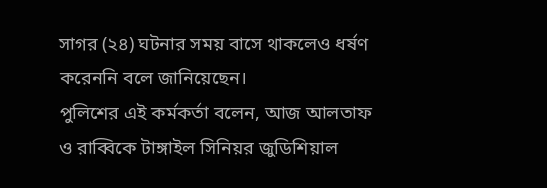সাগর (২৪) ঘটনার সময় বাসে থাকলেও ধর্ষণ করেননি বলে জানিয়েছেন।
পুলিশের এই কর্মকর্তা বলেন, আজ আলতাফ ও রাব্বিকে টাঙ্গাইল সিনিয়র জুডিশিয়াল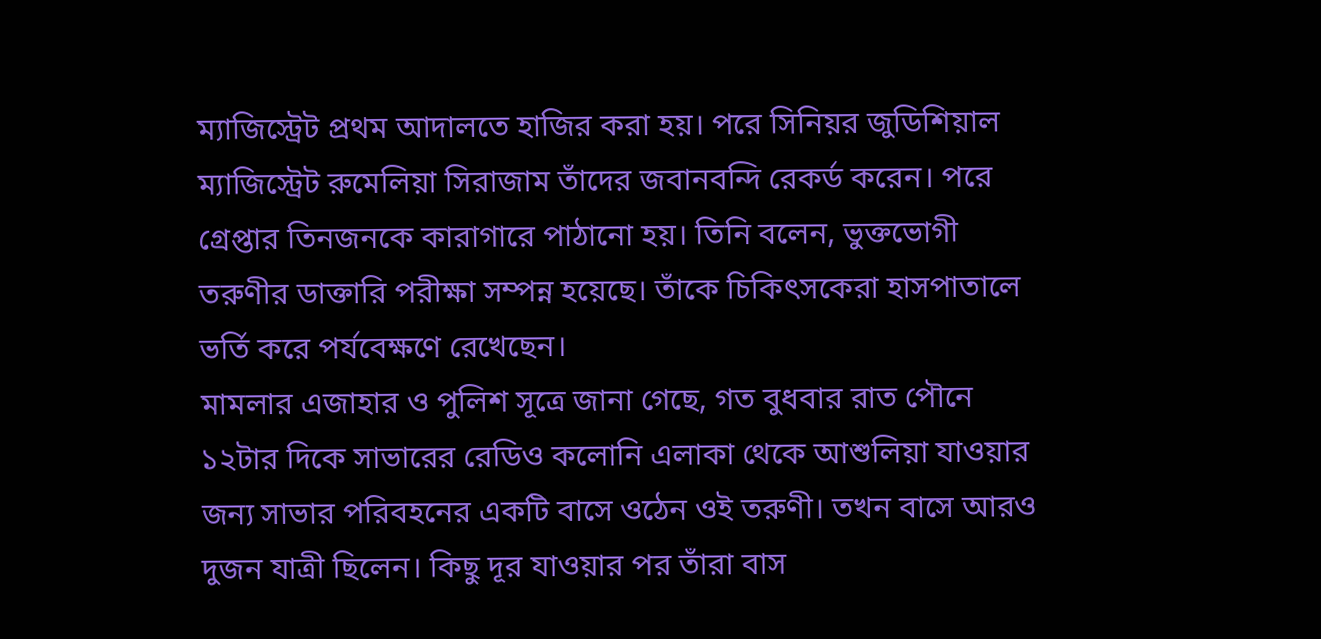ম্যাজিস্ট্রেট প্রথম আদালতে হাজির করা হয়। পরে সিনিয়র জুডিশিয়াল ম্যাজিস্ট্রেট রুমেলিয়া সিরাজাম তাঁদের জবানবন্দি রেকর্ড করেন। পরে গ্রেপ্তার তিনজনকে কারাগারে পাঠানো হয়। তিনি বলেন, ভুক্তভোগী তরুণীর ডাক্তারি পরীক্ষা সম্পন্ন হয়েছে। তাঁকে চিকিৎসকেরা হাসপাতালে ভর্তি করে পর্যবেক্ষণে রেখেছেন।
মামলার এজাহার ও পুলিশ সূত্রে জানা গেছে, গত বুধবার রাত পৌনে ১২টার দিকে সাভারের রেডিও কলোনি এলাকা থেকে আশুলিয়া যাওয়ার জন্য সাভার পরিবহনের একটি বাসে ওঠেন ওই তরুণী। তখন বাসে আরও দুজন যাত্রী ছিলেন। কিছু দূর যাওয়ার পর তাঁরা বাস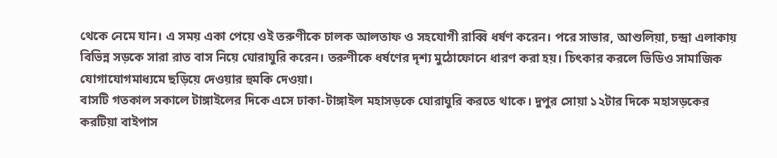থেকে নেমে যান। এ সময় একা পেয়ে ওই তরুণীকে চালক আলতাফ ও সহযোগী রাব্বি ধর্ষণ করেন। পরে সাভার, আশুলিয়া, চন্দ্রা এলাকায় বিভিন্ন সড়কে সারা রাত বাস নিয়ে ঘোরাঘুরি করেন। তরুণীকে ধর্ষণের দৃশ্য মুঠোফোনে ধারণ করা হয়। চিৎকার করলে ভিডিও সামাজিক যোগাযোগমাধ্যমে ছড়িয়ে দেওয়ার হুমকি দেওয়া।
বাসটি গতকাল সকালে টাঙ্গাইলের দিকে এসে ঢাকা-টাঙ্গাইল মহাসড়কে ঘোরাঘুরি করতে থাকে। দুপুর সোয়া ১২টার দিকে মহাসড়কের করটিয়া বাইপাস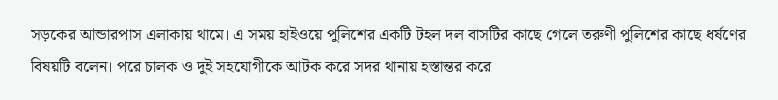সড়কের আন্ডারপাস এলাকায় থামে। এ সময় হাইওয়ে পুলিশের একটি টহল দল বাসটির কাছে গেলে তরুণী পুলিশের কাছে ধর্ষণের বিষয়টি বলেন। পরে চালক ও দুই সহযোগীকে আটক করে সদর থানায় হস্তান্তর করে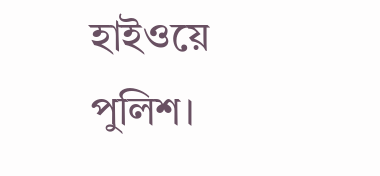হাইওয়ে পুলিশ।